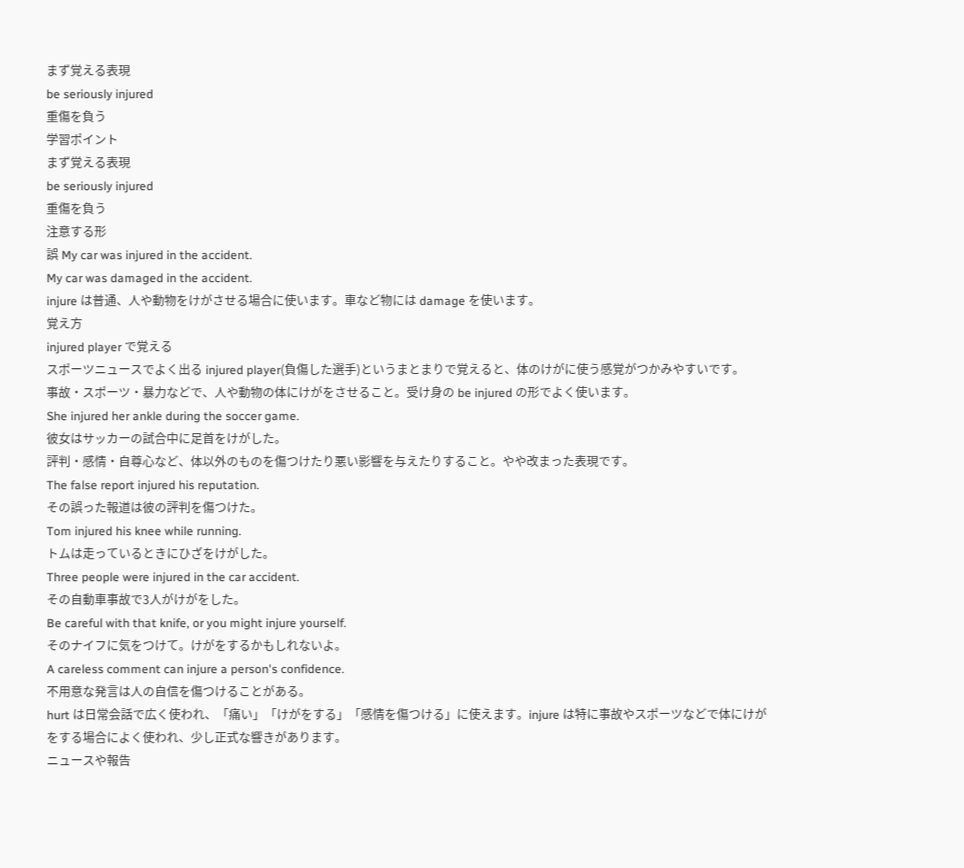まず覚える表現
be seriously injured
重傷を負う
学習ポイント
まず覚える表現
be seriously injured
重傷を負う
注意する形
誤 My car was injured in the accident.
My car was damaged in the accident.
injure は普通、人や動物をけがさせる場合に使います。車など物には damage を使います。
覚え方
injured player で覚える
スポーツニュースでよく出る injured player(負傷した選手)というまとまりで覚えると、体のけがに使う感覚がつかみやすいです。
事故・スポーツ・暴力などで、人や動物の体にけがをさせること。受け身の be injured の形でよく使います。
She injured her ankle during the soccer game.
彼女はサッカーの試合中に足首をけがした。
評判・感情・自尊心など、体以外のものを傷つけたり悪い影響を与えたりすること。やや改まった表現です。
The false report injured his reputation.
その誤った報道は彼の評判を傷つけた。
Tom injured his knee while running.
トムは走っているときにひざをけがした。
Three people were injured in the car accident.
その自動車事故で3人がけがをした。
Be careful with that knife, or you might injure yourself.
そのナイフに気をつけて。けがをするかもしれないよ。
A careless comment can injure a person's confidence.
不用意な発言は人の自信を傷つけることがある。
hurt は日常会話で広く使われ、「痛い」「けがをする」「感情を傷つける」に使えます。injure は特に事故やスポーツなどで体にけがをする場合によく使われ、少し正式な響きがあります。
ニュースや報告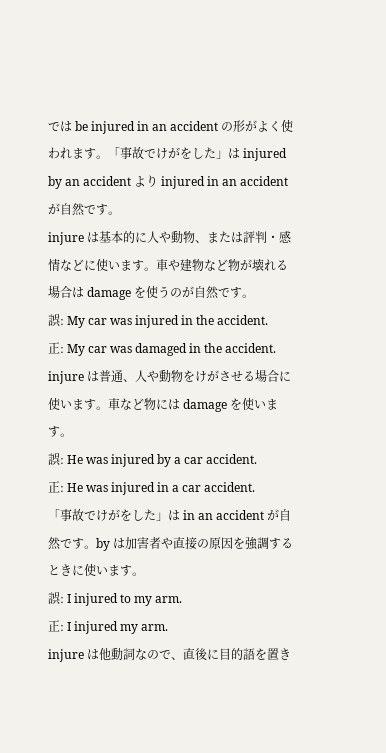では be injured in an accident の形がよく使われます。「事故でけがをした」は injured by an accident より injured in an accident が自然です。
injure は基本的に人や動物、または評判・感情などに使います。車や建物など物が壊れる場合は damage を使うのが自然です。
誤: My car was injured in the accident.
正: My car was damaged in the accident.
injure は普通、人や動物をけがさせる場合に使います。車など物には damage を使います。
誤: He was injured by a car accident.
正: He was injured in a car accident.
「事故でけがをした」は in an accident が自然です。by は加害者や直接の原因を強調するときに使います。
誤: I injured to my arm.
正: I injured my arm.
injure は他動詞なので、直後に目的語を置き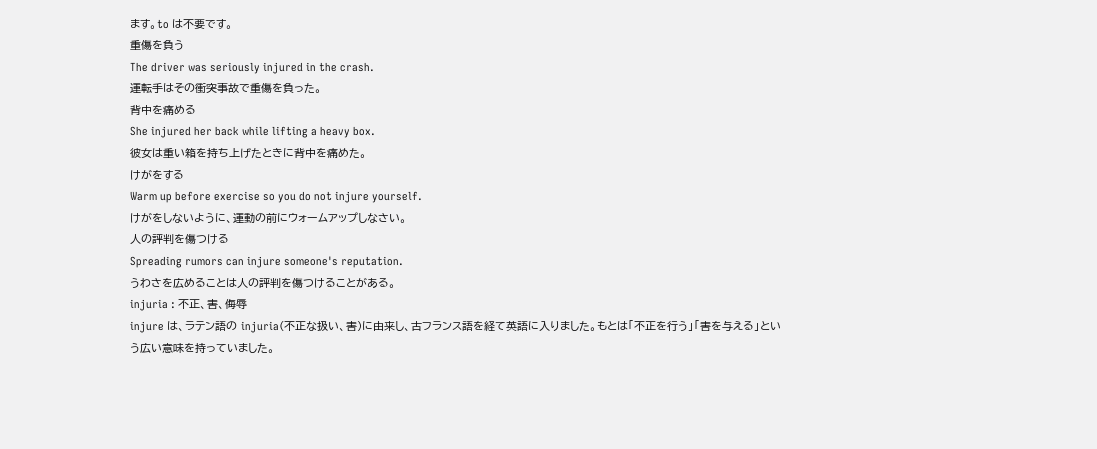ます。to は不要です。
重傷を負う
The driver was seriously injured in the crash.
運転手はその衝突事故で重傷を負った。
背中を痛める
She injured her back while lifting a heavy box.
彼女は重い箱を持ち上げたときに背中を痛めた。
けがをする
Warm up before exercise so you do not injure yourself.
けがをしないように、運動の前にウォームアップしなさい。
人の評判を傷つける
Spreading rumors can injure someone's reputation.
うわさを広めることは人の評判を傷つけることがある。
injuria : 不正、害、侮辱
injure は、ラテン語の injuria(不正な扱い、害)に由来し、古フランス語を経て英語に入りました。もとは「不正を行う」「害を与える」という広い意味を持っていました。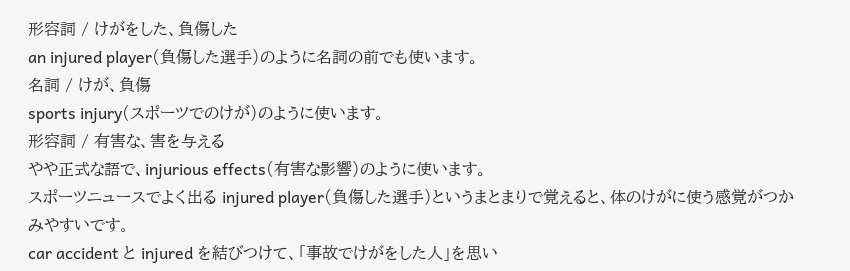形容詞 / けがをした、負傷した
an injured player(負傷した選手)のように名詞の前でも使います。
名詞 / けが、負傷
sports injury(スポーツでのけが)のように使います。
形容詞 / 有害な、害を与える
やや正式な語で、injurious effects(有害な影響)のように使います。
スポーツニュースでよく出る injured player(負傷した選手)というまとまりで覚えると、体のけがに使う感覚がつかみやすいです。
car accident と injured を結びつけて、「事故でけがをした人」を思い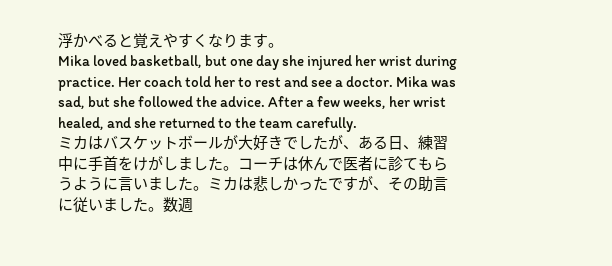浮かべると覚えやすくなります。
Mika loved basketball, but one day she injured her wrist during practice. Her coach told her to rest and see a doctor. Mika was sad, but she followed the advice. After a few weeks, her wrist healed, and she returned to the team carefully.
ミカはバスケットボールが大好きでしたが、ある日、練習中に手首をけがしました。コーチは休んで医者に診てもらうように言いました。ミカは悲しかったですが、その助言に従いました。数週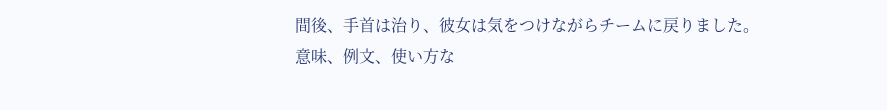間後、手首は治り、彼女は気をつけながらチームに戻りました。
意味、例文、使い方な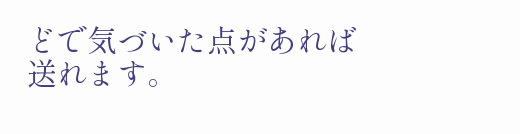どで気づいた点があれば送れます。